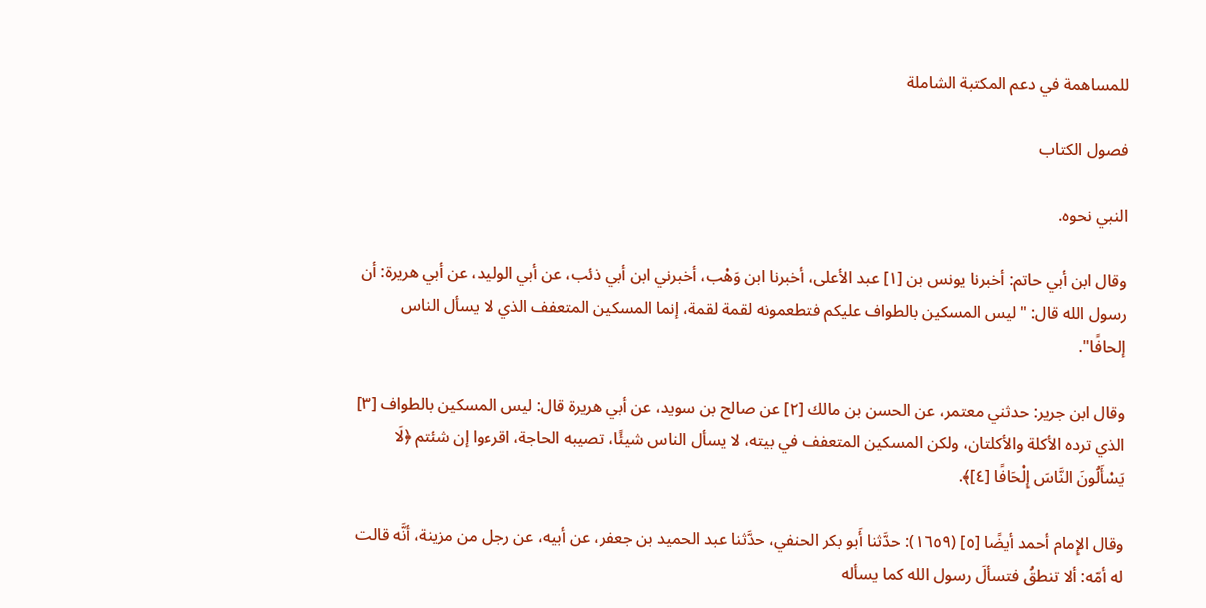للمساهمة في دعم المكتبة الشاملة

فصول الكتاب

النبي نحوه.

وقال ابن أبي حاتم: أخبرنا يونس بن [١] عبد الأعلى، أخبرنا ابن وَهْب، أخبرني ابن أبي ذئب، عن أبي الوليد، عن أبي هريرة: أن رسول الله قال: "ليس المسكين بالطواف عليكم فتطعمونه لقمة لقمة، إنما المسكين المتعفف الذي لا يسأل الناس إلحافًا".

وقال ابن جرير: حدثني معتمر، عن الحسن بن مالك [٢] عن صالح بن سويد، عن أبي هريرة قال: ليس المسكين بالطواف [٣] الذي ترده الأكلة والأكلتان، ولكن المسكين المتعفف في بيته، لا يسأل الناس شيئًا، تصيبه الحاجة، اقرءوا إن شئتم ﴿لَا يَسْأَلُونَ النَّاسَ إِلْحَافًا [٤]﴾.

وقال الإِمام أحمد أيضًا [٥] (١٦٥٩): حدَّثنا أَبو بكر الحنفي، حدَّثنا عبد الحميد بن جعفر، عن أبيه، عن رجل من مزينة، أنَّه قالت له أمّه: ألا تنطقُ فتسألَ رسول الله كما يسأله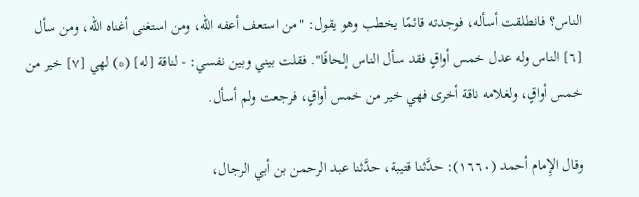الناس؟ فانطلقت أسأله، فوجدته قائمًا يخطب وهو يقول: "من استعف أعفه الله، ومن استغنى أغناه الله، ومن سأل [٦] الناس وله عدل خمس أواقٍ فقد سأل الناس إلحافًا". فقلت بيني وبين نفسي: - لناقة [له] (*) لهي [٧] خير من خمس أواقٍ، ولغلامه ناقة أخرى فهي خير من خمس أواقٍ، فرجعت ولم أسأل.

وقال الإِمام أحمد (١٦٦٠): حدَّثنا قتيبة، حدَّثنا عبد الرحمن بن أبي الرجال،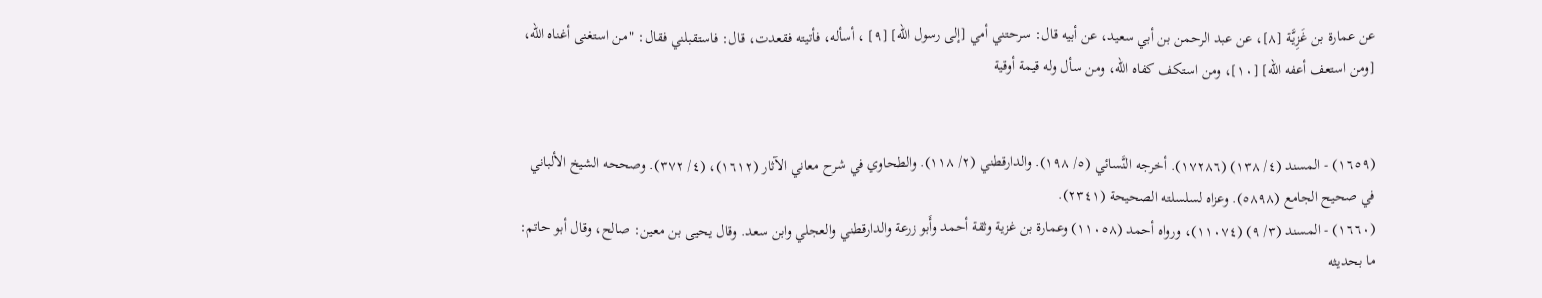عن عمارة بن غَزِيَّة [٨]، عن عبد الرحمن بن أبي سعيد، عن أبيه قال: سرحتني أمي [إلى رسول الله] [٩] ، أسأله، فأتيته فقعدت، قال: فاستقبلني فقال: "من استغنى أغناه الله، [ومن استعف أعفه الله] [١٠]، ومن استكف كفاه الله، ومن سأل وله قيمة أوقية


(١٦٥٩) - المسند (٤/ ١٣٨) (١٧٢٨٦). أخرجه النَّسائي (٥/ ١٩٨). والدارقطني (٢/ ١١٨). والطحاوي في شرح معاني الآثار (١٦١٢)، (٤/ ٣٧٢). وصححه الشيخ الألباني في صحيح الجامع (٥٨٩٨). وعزاه لسلسلته الصحيحة (٢٣٤١).
(١٦٦٠) - المسند (٣/ ٩) (١١٠٧٤)، ورواه أحمد (١١٠٥٨) وعمارة بن غزية وثقة أحمد وأَبو زرعة والدارقطني والعجلي وابن سعد. وقال يحيى بن معين: صالح، وقال أبو حاتم: ما بحديثه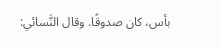بأس، كان صدوقًا. وقال النَّسائي: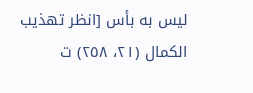ليس به بأس [انظر تهذيب الكمال (٢١، ٢٥٨) ت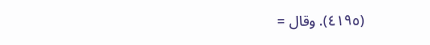(٤١٩٥). وقال =